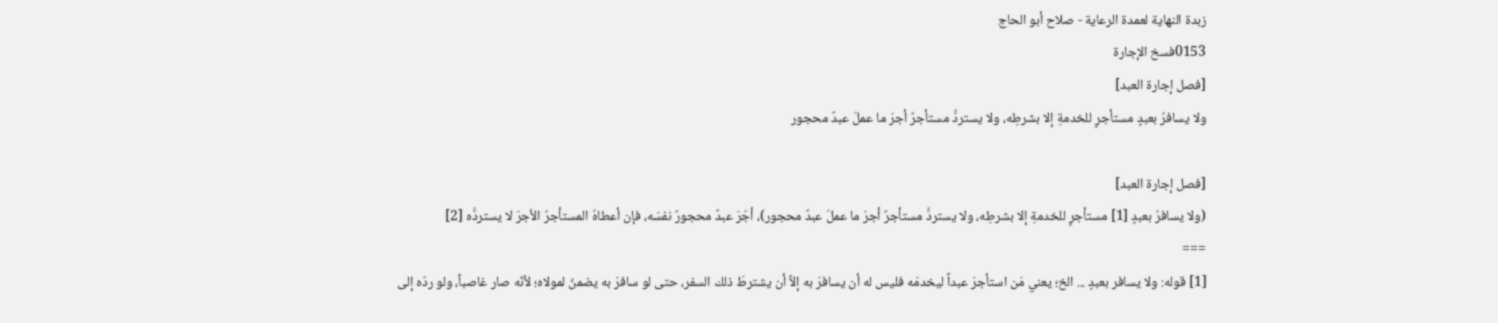زبدة النهاية لعمدة الرعاية - صلاح أبو الحاج
0153فسخ الإجارة
[فصل إجارة العبد]
ولا يسافرُ بعبدٍ مستأجرٍ للخدمةِ إلا بشرطِه، ولا يستردُّ مستأجرٌ أجرَ ما عملَ عبدٌ محجور

[فصل إجارة العبد]
(ولا يسافرُ بعبدٍ [1] مستأجرٍ للخدمةِ إلا بشرطِه، ولا يستردُّ مستأجرٌ أجرَ ما عملَ عبدٌ محجور)، أجّرَ عبدٌ محجورٌ نفسَه، فإن أعطاهُ المستأجرُ الأجرَ لا يستردُّه [2]
===
[1] قوله: ولا يسافر بعبدٍ ... الخ؛ يعني مَن استأجرَ عبداً ليخدمَه فليس له أن يسافرَ به إلاَّ أن يشترطَ ذلك السفر، حتى لو سافرَ به يضمنُ لمولاه؛ لأنّه صار غاصباً، ولو ردّه إلى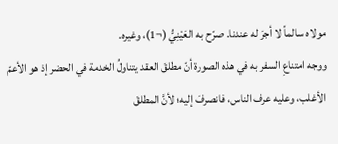مولاه سالماً لا أجرَ له عندنا. صرّح به العَيْنِيُّ (¬1)، وغيره.
ووجه امتناعِ السفر به في هذه الصورة أنّ مطلقَ العقد يتناولُ الخدمة في الحضر إذ هو الأعمّ الأغلب، وعليه عرف الناس، فانصرفَ إليه؛ لأنَّ المطلقَ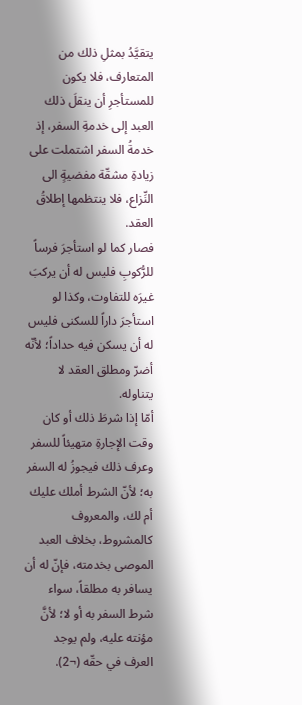يتقيَّدُ بمثلِ ذلك من المتعارف، فلا يكون للمستأجرِ أن ينقلَ ذلك العبد إلى خدمةِ السفر، إذ خدمةُ السفر اشتملت على زيادةِ مشقّة مفضيةٍ الى النِّزاع، فلا ينتظمها إطلاقُ العقد.
فصار كما لو استأجرَ فرساً للرُّكوبِ فليس له أن يركبَ غيرَه للتفاوت، وكذا لو استأجرَ داراً للسكنى فليس له أن يسكن فيه حداداً؛ لأنّه أضرّ ومطلق العقد لا يتناوله.
أمّا إذا شرطَ ذلك أو كان وقت الإجارةِ متهيئاً للسفر وعرف ذلك فيجوزُ له السفر به؛ لأنّ الشرط أملك عليك أم لك، والمعروف كالمشروط، بخلاف العبد الموصى بخدمته، فإنّ له أن يسافر به مطلقاً، سواء شرط السفر به أو لا؛ لأنَّ مؤنته عليه، ولم يوجد العرف في حقّه (¬2).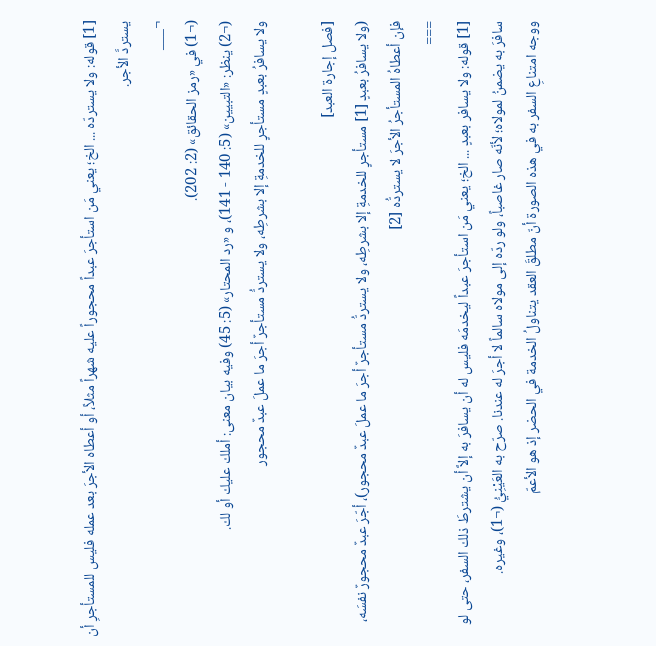[1] قوله: ولا يستردّه ... الخ؛ يعني مَن استأجرَ عبداً محجوراً عليه شهراً مثلاً، أو أعطاه الأجرَ بعد عمله فليس للمستأجرِ أن يستردَّ الأجر.
¬___
(¬1) في «رمز الحقائق» (2: 202).
(¬2) ينظر: «التبيين» (5: 140 - 141)، و «رد المحتار» (5: 45) وفيه بيان معنى: أملك عليك أو لك.
ولا يسافرُ بعبدٍ مستأجرٍ للخدمةِ إلا بشرطِه، ولا يستردُّ مستأجرٌ أجرَ ما عملَ عبدٌ محجور

[فصل إجارة العبد]
(ولا يسافرُ بعبدٍ [1] مستأجرٍ للخدمةِ إلا بشرطِه، ولا يستردُّ مستأجرٌ أجرَ ما عملَ عبدٌ محجور)، أجّرَ عبدٌ محجورٌ نفسَه، فإن أعطاهُ المستأجرُ الأجرَ لا يستردُّه [2]
===
[1] قوله: ولا يسافر بعبدٍ ... الخ؛ يعني مَن استأجرَ عبداً ليخدمَه فليس له أن يسافرَ به إلاَّ أن يشترطَ ذلك السفر، حتى لو سافرَ به يضمنُ لمولاه؛ لأنّه صار غاصباً، ولو ردّه إلى مولاه سالماً لا أجرَ له عندنا. صرّح به العَيْنِيُّ (¬1)، وغيره.
ووجه امتناعِ السفر به في هذه الصورة أنّ مطلقَ العقد يتناولُ الخدمة في الحضر إذ هو الأعمّ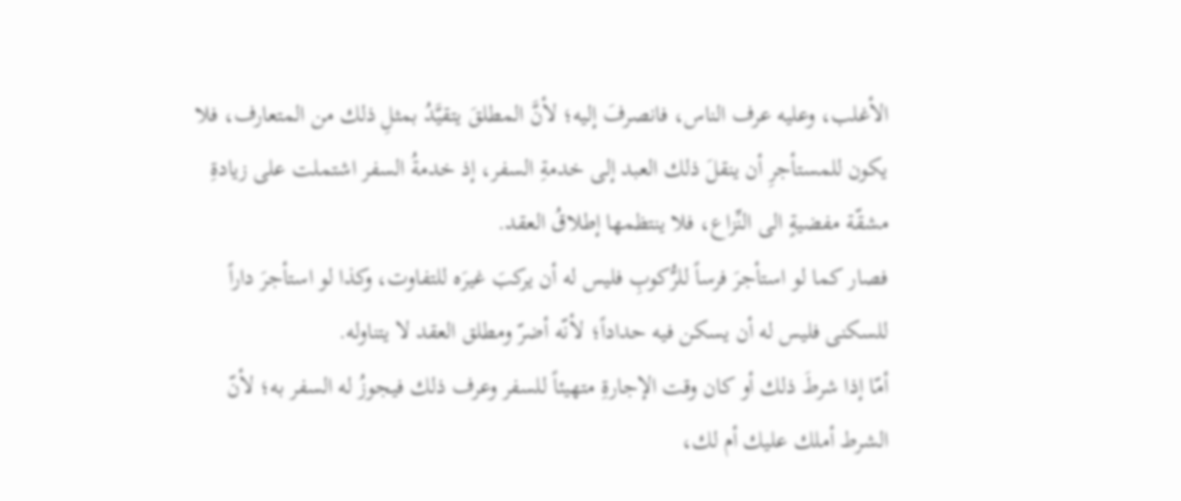الأغلب، وعليه عرف الناس، فانصرفَ إليه؛ لأنَّ المطلقَ يتقيَّدُ بمثلِ ذلك من المتعارف، فلا يكون للمستأجرِ أن ينقلَ ذلك العبد إلى خدمةِ السفر، إذ خدمةُ السفر اشتملت على زيادةِ مشقّة مفضيةٍ الى النِّزاع، فلا ينتظمها إطلاقُ العقد.
فصار كما لو استأجرَ فرساً للرُّكوبِ فليس له أن يركبَ غيرَه للتفاوت، وكذا لو استأجرَ داراً للسكنى فليس له أن يسكن فيه حداداً؛ لأنّه أضرّ ومطلق العقد لا يتناوله.
أمّا إذا شرطَ ذلك أو كان وقت الإجارةِ متهيئاً للسفر وعرف ذلك فيجوزُ له السفر به؛ لأنّ الشرط أملك عليك أم لك،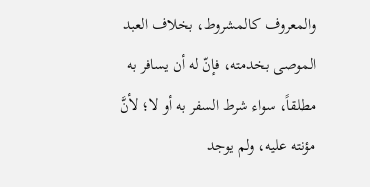والمعروف كالمشروط، بخلاف العبد الموصى بخدمته، فإنّ له أن يسافر به مطلقاً، سواء شرط السفر به أو لا؛ لأنَّ مؤنته عليه، ولم يوجد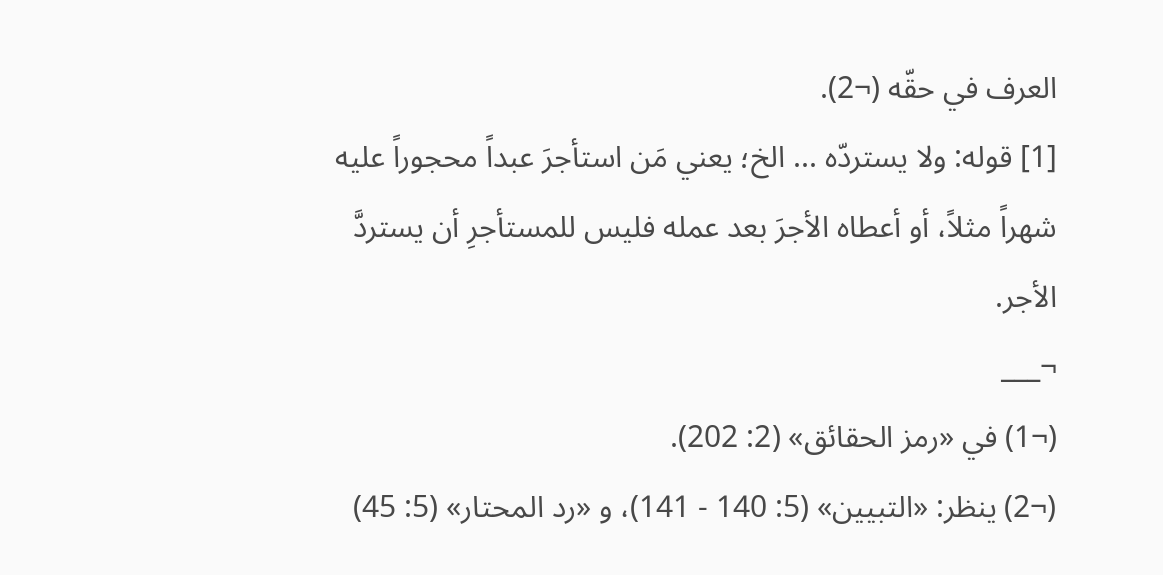العرف في حقّه (¬2).
[1] قوله: ولا يستردّه ... الخ؛ يعني مَن استأجرَ عبداً محجوراً عليه شهراً مثلاً، أو أعطاه الأجرَ بعد عمله فليس للمستأجرِ أن يستردَّ الأجر.
¬___
(¬1) في «رمز الحقائق» (2: 202).
(¬2) ينظر: «التبيين» (5: 140 - 141)، و «رد المحتار» (5: 45)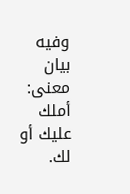وفيه بيان معنى: أملك عليك أو لك.